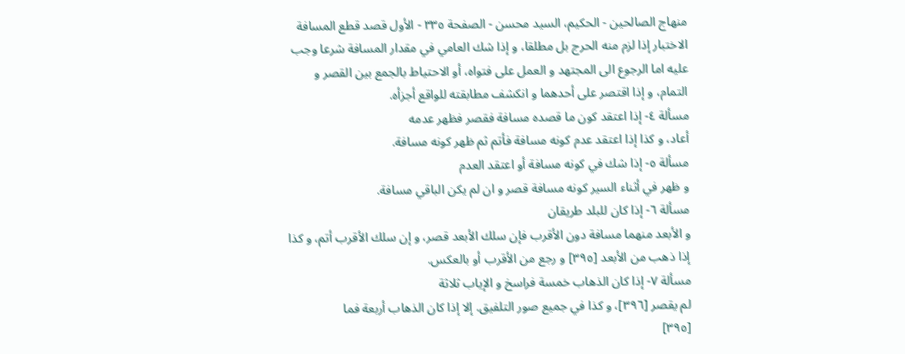منهاج الصالحين - الحكيم، السيد محسن - الصفحة ٣٣٥ - الأول قصد قطع المسافة
الاختبار إذا لزم منه الحرج بل مطلقا، و إذا شك العامي في مقدار المسافة شرعا وجب عليه اما الرجوع الى المجتهد و العمل على فتواه، أو الاحتياط بالجمع بين القصر و التمام، و إذا اقتصر على أحدهما و انكشف مطابقته للواقع أجزأه.
مسألة ٤- إذا اعتقد كون ما قصده مسافة فقصر فظهر عدمه
أعاد، و كذا إذا اعتقد عدم كونه مسافة فأتم ثم ظهر كونه مسافة.
مسألة ٥- إذا شك في كونه مسافة أو اعتقد العدم
و ظهر في أثناء السير كونه مسافة قصر و ان لم يكن الباقي مسافة.
مسألة ٦- إذا كان للبلد طريقان
و الأبعد منهما مسافة دون الأقرب فإن سلك الأبعد قصر، و إن سلك الأقرب أتم، و كذا إذا ذهب من الأبعد [٣٩٥] و رجع من الأقرب أو بالعكس.
مسألة ٧- إذا كان الذهاب خمسة فراسخ و الإياب ثلاثة
لم يقصر [٣٩٦]، و كذا في جميع صور التلفيق. إلا إذا كان الذهاب أربعة فما
[٣٩٥]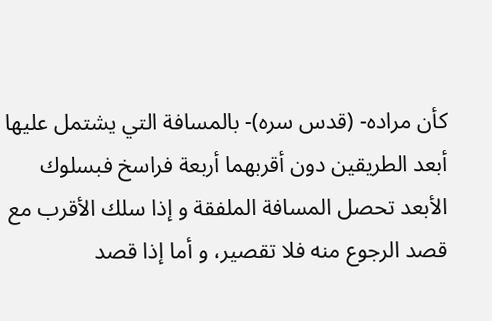كأن مراده- (قدس سره)- بالمسافة التي يشتمل عليها أبعد الطريقين دون أقربهما أربعة فراسخ فبسلوك الأبعد تحصل المسافة الملفقة و إذا سلك الأقرب مع قصد الرجوع منه فلا تقصير، و أما إذا قصد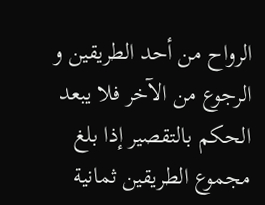الرواح من أحد الطريقين و الرجوع من الآخر فلا يبعد الحكم بالتقصير إذا بلغ مجموع الطريقين ثمانية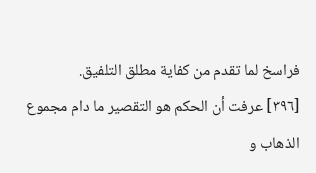فراسخ لما تقدم من كفاية مطلق التلفيق.
[٣٩٦] عرفت أن الحكم هو التقصير ما دام مجموع الذهاب و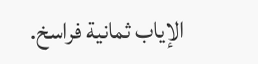الإياب ثمانية فراسخ.